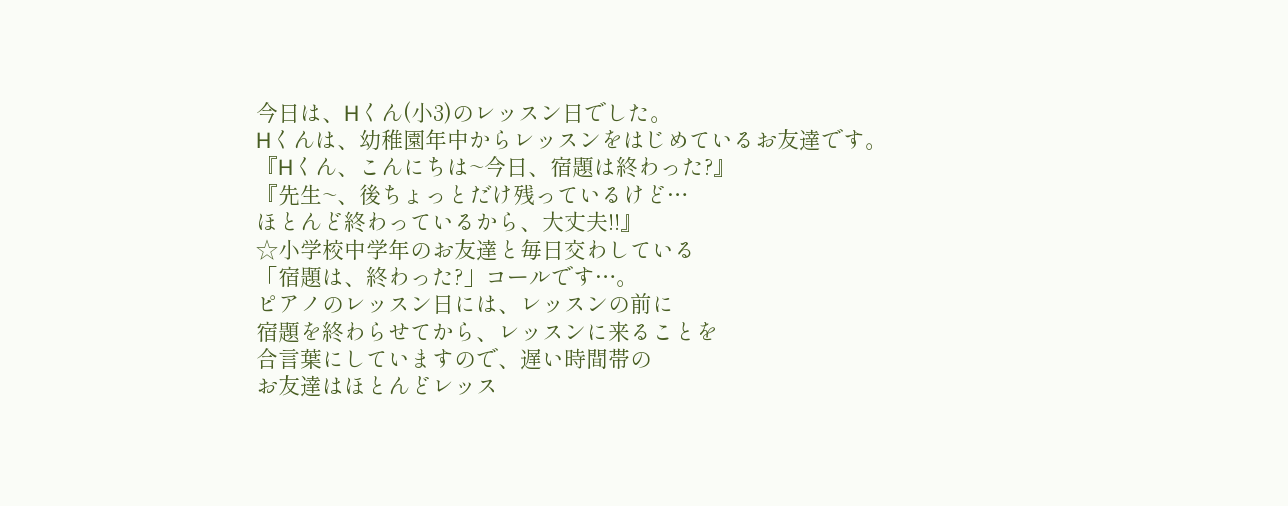今日は、Hくん(小3)のレッスン日でした。
Hくんは、幼稚園年中からレッスンをはじめているお友達です。
『Hくん、こんにちは~今日、宿題は終わった?』
『先生~、後ちょっとだけ残っているけど…
ほとんど終わっているから、大丈夫!!』
☆小学校中学年のお友達と毎日交わしている
「宿題は、終わった?」コールです…。
ピアノのレッスン日には、レッスンの前に
宿題を終わらせてから、レッスンに来ることを
合言葉にしていますので、遅い時間帯の
お友達はほとんどレッス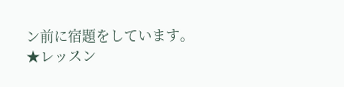ン前に宿題をしています。
★レッスン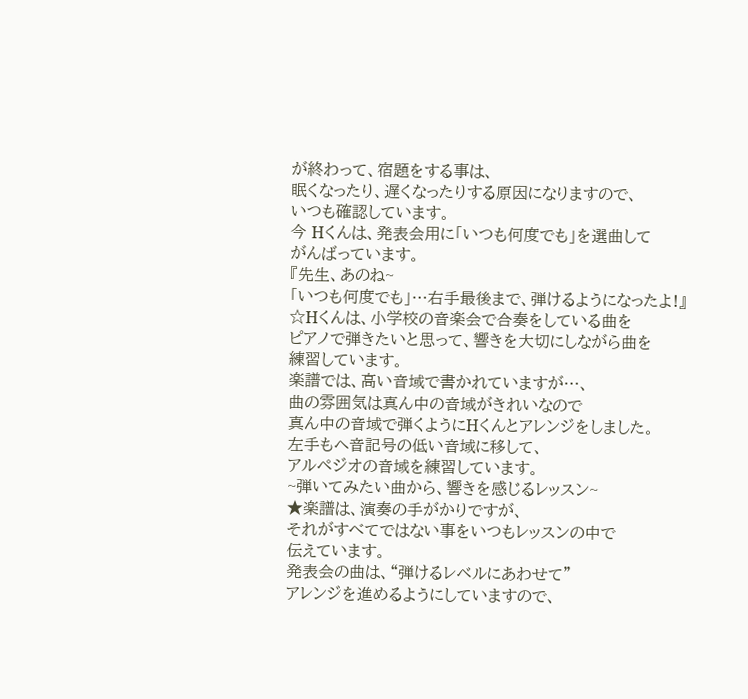が終わって、宿題をする事は、
眠くなったり、遅くなったりする原因になりますので、
いつも確認しています。
今 Hくんは、発表会用に「いつも何度でも」を選曲して
がんばっています。
『先生、あのね~
「いつも何度でも」…右手最後まで、弾けるようになったよ!』
☆Hくんは、小学校の音楽会で合奏をしている曲を
ピアノで弾きたいと思って、響きを大切にしながら曲を
練習しています。
楽譜では、高い音域で書かれていますが…、
曲の雰囲気は真ん中の音域がきれいなので
真ん中の音域で弾くようにHくんとアレンジをしました。
左手もヘ音記号の低い音域に移して、
アルペジオの音域を練習しています。
~弾いてみたい曲から、響きを感じるレッスン~
★楽譜は、演奏の手がかりですが、
それがすべてではない事をいつもレッスンの中で
伝えています。
発表会の曲は、“弾けるレベルにあわせて”
アレンジを進めるようにしていますので、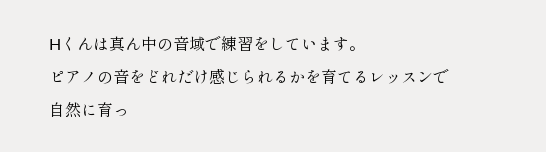Hくんは真ん中の音域で練習をしています。
ピアノの音をどれだけ感じられるかを育てるレッスンで
自然に育っ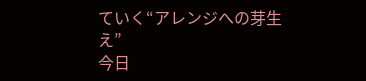ていく“アレンジへの芽生え”
今日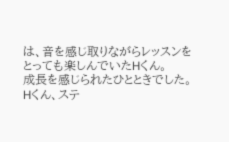は、音を感じ取りながらレッスンを
とっても楽しんでいたHくん。
成長を感じられたひとときでした。
Hくん、ステ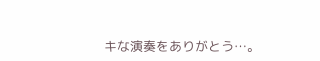キな演奏をありがとう…。